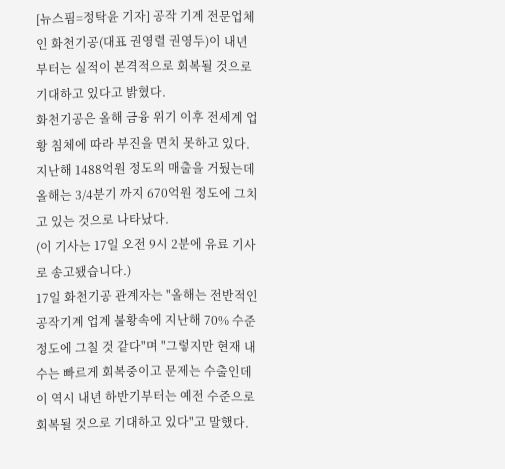[뉴스핌=정탁윤 기자] 공작 기계 전문업체인 화천기공(대표 권영렬 권영두)이 내년 부터는 실적이 본격적으로 회복될 것으로 기대하고 있다고 밝혔다.
화천기공은 올해 금융 위기 이후 전세계 업황 침체에 따라 부진을 면치 못하고 있다. 지난해 1488억원 정도의 매출을 거뒀는데 올해는 3/4분기 까지 670억원 정도에 그치고 있는 것으로 나타났다.
(이 기사는 17일 오전 9시 2분에 유료 기사로 송고됐습니다.)
17일 화천기공 관계자는 "올해는 전반적인 공작기계 업계 불황속에 지난해 70% 수준 정도에 그칠 것 같다"며 "그렇지만 현재 내수는 빠르게 회복중이고 문제는 수출인데 이 역시 내년 하반기부터는 예전 수준으로 회복될 것으로 기대하고 있다"고 말했다.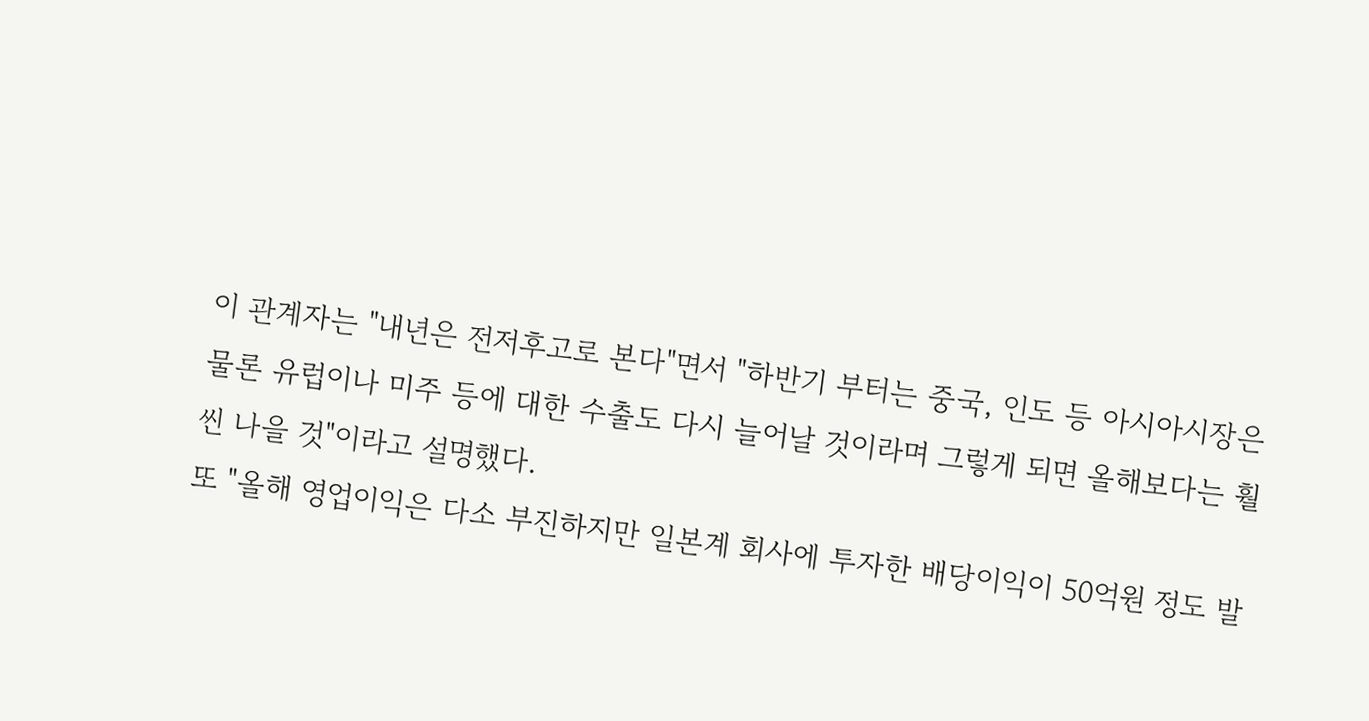이 관계자는 "내년은 전저후고로 본다"면서 "하반기 부터는 중국, 인도 등 아시아시장은 물론 유럽이나 미주 등에 대한 수출도 다시 늘어날 것이라며 그렇게 되면 올해보다는 훨씬 나을 것"이라고 설명했다.
또 "올해 영업이익은 다소 부진하지만 일본계 회사에 투자한 배당이익이 50억원 정도 발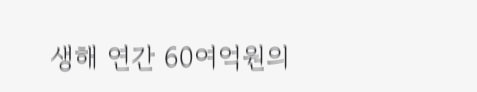생해 연간 60여억원의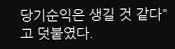당기순익은 생길 것 같다"고 덧붙였다.